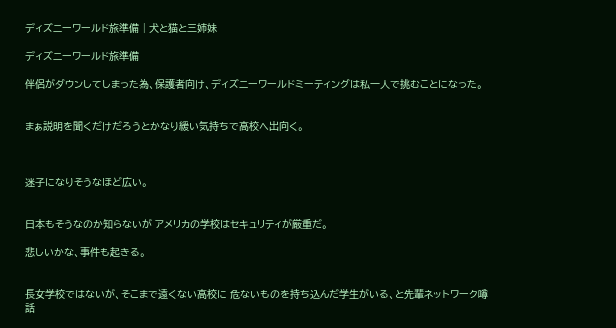ディズニーワールド旅準備 | 犬と猫と三姉妹

ディズニーワールド旅準備

伴侶がダウンしてしまった為、保護者向け、ディズニーワールドミーティングは私一人で挑むことになった。


まぁ説明を聞くだけだろうとかなり緩い気持ちで高校へ出向く。



迷子になりそうなほど広い。


日本もそうなのか知らないが アメリカの学校はセキュリティが厳重だ。

悲しいかな、事件も起きる。


長女学校ではないが、そこまで遠くない高校に 危ないものを持ち込んだ学生がいる、と先輩ネットワーク噂話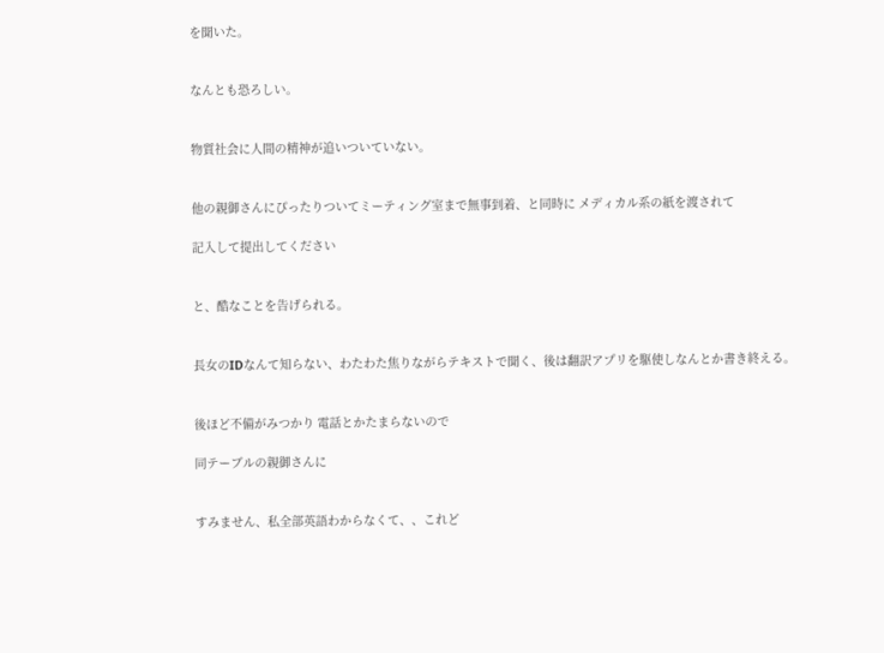を聞いた。


なんとも恐ろしい。


物質社会に人間の精神が追いついていない。


他の親御さんにぴったりついてミーティング室まで無事到着、と同時に メディカル系の紙を渡されて

記入して提出してください


と、酷なことを告げられる。


長女のIDなんて知らない、わたわた焦りながらテキストで聞く、後は翻訳アプリを駆使しなんとか書き終える。


後ほど不備がみつかり 電話とかたまらないので

同テーブルの親御さんに


すみません、私全部英語わからなくて、、これど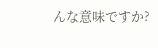んな意味ですか?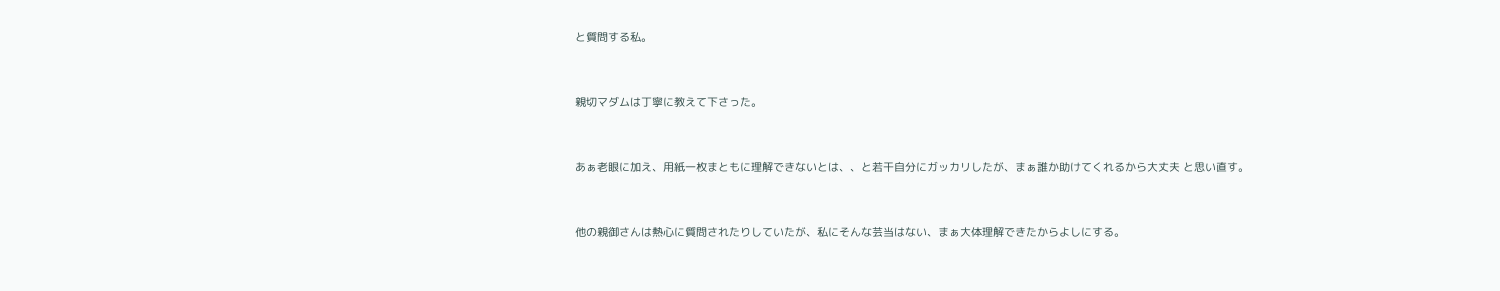と質問する私。


親切マダムは丁寧に教えて下さった。


あぁ老眼に加え、用紙一枚まともに理解できないとは、、と若干自分にガッカリしたが、まぁ誰か助けてくれるから大丈夫 と思い直す。


他の親御さんは熱心に質問されたりしていたが、私にそんな芸当はない、まぁ大体理解できたからよしにする。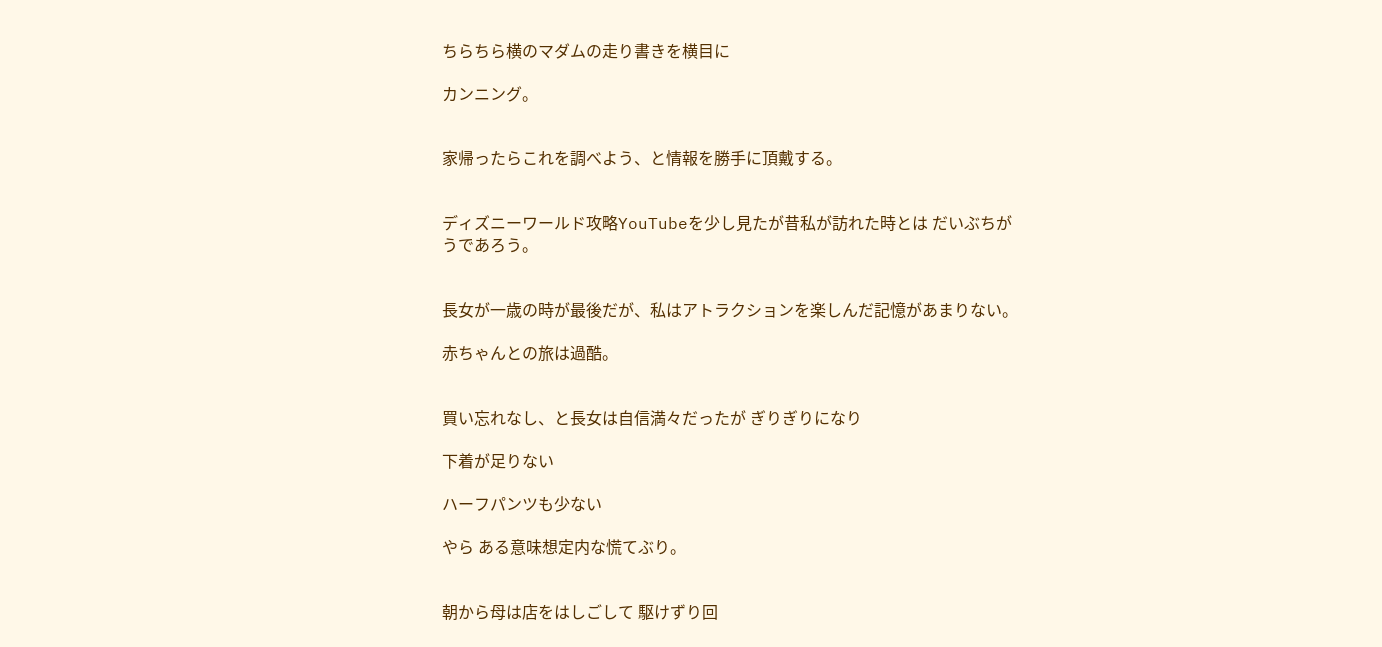ちらちら横のマダムの走り書きを横目に

カンニング。


家帰ったらこれを調べよう、と情報を勝手に頂戴する。


ディズニーワールド攻略YouTubeを少し見たが昔私が訪れた時とは だいぶちがうであろう。


長女が一歳の時が最後だが、私はアトラクションを楽しんだ記憶があまりない。

赤ちゃんとの旅は過酷。


買い忘れなし、と長女は自信満々だったが ぎりぎりになり

下着が足りない

ハーフパンツも少ない

やら ある意味想定内な慌てぶり。


朝から母は店をはしごして 駆けずり回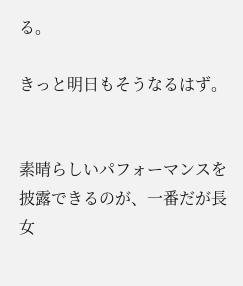る。

きっと明日もそうなるはず。


素晴らしいパフォーマンスを披露できるのが、一番だが長女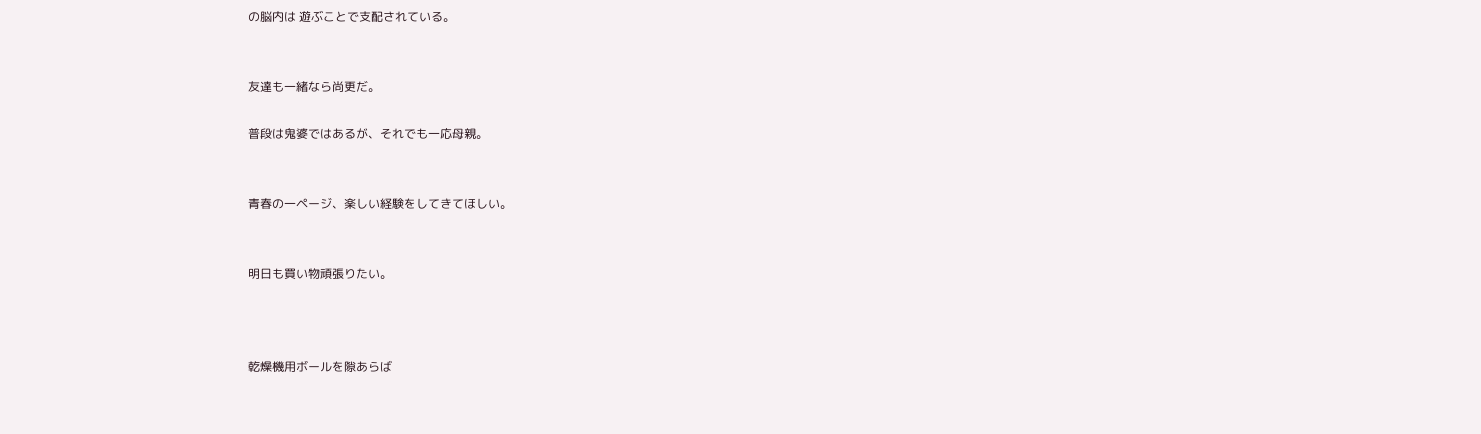の脳内は 遊ぶことで支配されている。


友達も一緒なら尚更だ。

普段は鬼婆ではあるが、それでも一応母親。


青春の一ページ、楽しい経験をしてきてほしい。


明日も買い物頑張りたい。



乾燥機用ボールを隙あらば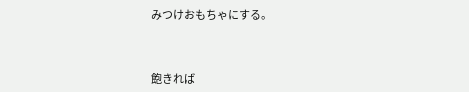みつけおもちゃにする。



飽きれば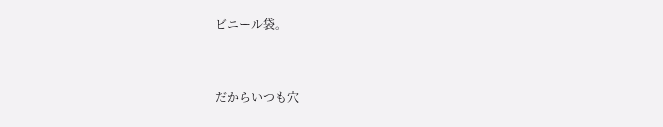ビニール袋。


だからいつも穴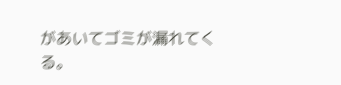があいてゴミが漏れてくる。